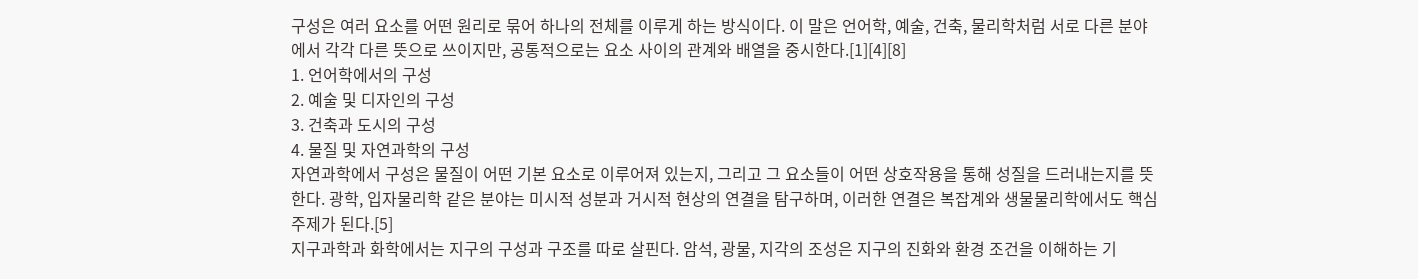구성은 여러 요소를 어떤 원리로 묶어 하나의 전체를 이루게 하는 방식이다. 이 말은 언어학, 예술, 건축, 물리학처럼 서로 다른 분야에서 각각 다른 뜻으로 쓰이지만, 공통적으로는 요소 사이의 관계와 배열을 중시한다.[1][4][8]
1. 언어학에서의 구성
2. 예술 및 디자인의 구성
3. 건축과 도시의 구성
4. 물질 및 자연과학의 구성
자연과학에서 구성은 물질이 어떤 기본 요소로 이루어져 있는지, 그리고 그 요소들이 어떤 상호작용을 통해 성질을 드러내는지를 뜻한다. 광학, 입자물리학 같은 분야는 미시적 성분과 거시적 현상의 연결을 탐구하며, 이러한 연결은 복잡계와 생물물리학에서도 핵심 주제가 된다.[5]
지구과학과 화학에서는 지구의 구성과 구조를 따로 살핀다. 암석, 광물, 지각의 조성은 지구의 진화와 환경 조건을 이해하는 기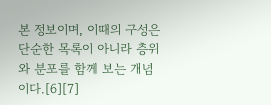본 정보이며, 이때의 구성은 단순한 목록이 아니라 층위와 분포를 함께 보는 개념이다.[6][7]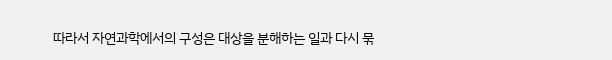따라서 자연과학에서의 구성은 대상을 분해하는 일과 다시 묶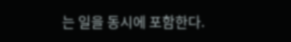는 일을 동시에 포함한다.